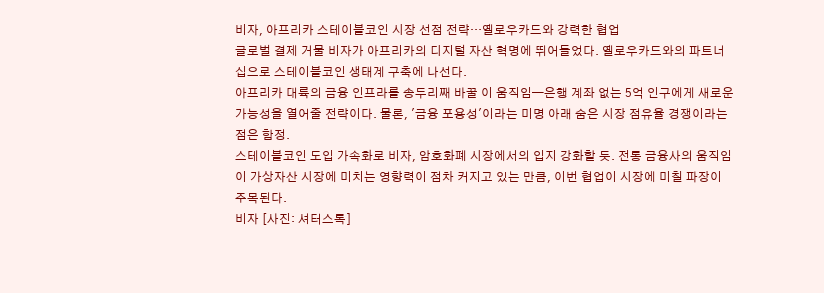비자, 아프리카 스테이블코인 시장 선점 전략…옐로우카드와 강력한 협업
글로벌 결제 거물 비자가 아프리카의 디지털 자산 혁명에 뛰어들었다. 옐로우카드와의 파트너십으로 스테이블코인 생태계 구축에 나선다.
아프리카 대륙의 금융 인프라를 송두리째 바꿀 이 움직임—은행 계좌 없는 5억 인구에게 새로운 가능성을 열어줄 전략이다. 물론, '금융 포용성'이라는 미명 아래 숨은 시장 점유율 경쟁이라는 점은 함정.
스테이블코인 도입 가속화로 비자, 암호화폐 시장에서의 입지 강화할 듯. 전통 금융사의 움직임이 가상자산 시장에 미치는 영향력이 점차 커지고 있는 만큼, 이번 협업이 시장에 미칠 파장이 주목된다.
비자 [사진: 셔터스톡]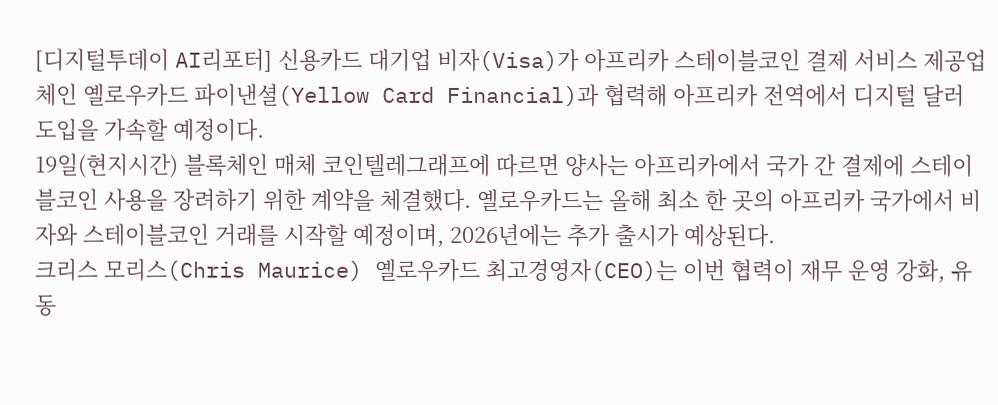[디지털투데이 AI리포터] 신용카드 대기업 비자(Visa)가 아프리카 스테이블코인 결제 서비스 제공업체인 옐로우카드 파이낸셜(Yellow Card Financial)과 협력해 아프리카 전역에서 디지털 달러 도입을 가속할 예정이다.
19일(현지시간) 블록체인 매체 코인텔레그래프에 따르면 양사는 아프리카에서 국가 간 결제에 스테이블코인 사용을 장려하기 위한 계약을 체결했다. 옐로우카드는 올해 최소 한 곳의 아프리카 국가에서 비자와 스테이블코인 거래를 시작할 예정이며, 2026년에는 추가 출시가 예상된다.
크리스 모리스(Chris Maurice) 옐로우카드 최고경영자(CEO)는 이번 협력이 재무 운영 강화, 유동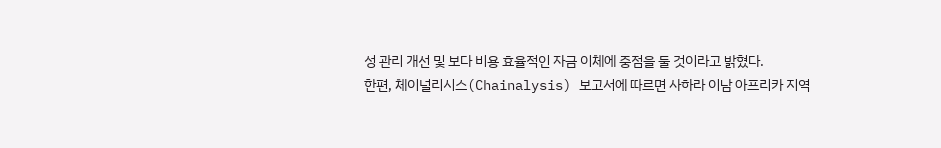성 관리 개선 및 보다 비용 효율적인 자금 이체에 중점을 둘 것이라고 밝혔다.
한편, 체이널리시스(Chainalysis) 보고서에 따르면 사하라 이남 아프리카 지역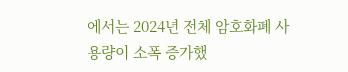에서는 2024년 전체 암호화폐 사용량이 소폭 증가했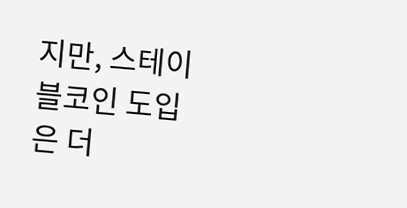지만, 스테이블코인 도입은 더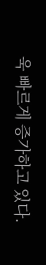욱 빠르게 증가하고 있다.